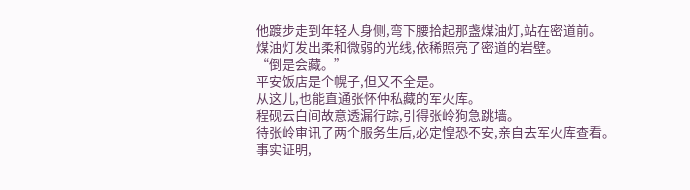他踱步走到年轻人身侧,弯下腰拾起那盏煤油灯,站在密道前。
煤油灯发出柔和微弱的光线,依稀照亮了密道的岩壁。
“倒是会藏。”
平安饭店是个幌子,但又不全是。
从这儿,也能直通张怀仲私藏的军火库。
程砚云白间故意透漏行踪,引得张岭狗急跳墙。
待张岭审讯了两个服务生后,必定惶恐不安,亲自去军火库查看。
事实证明,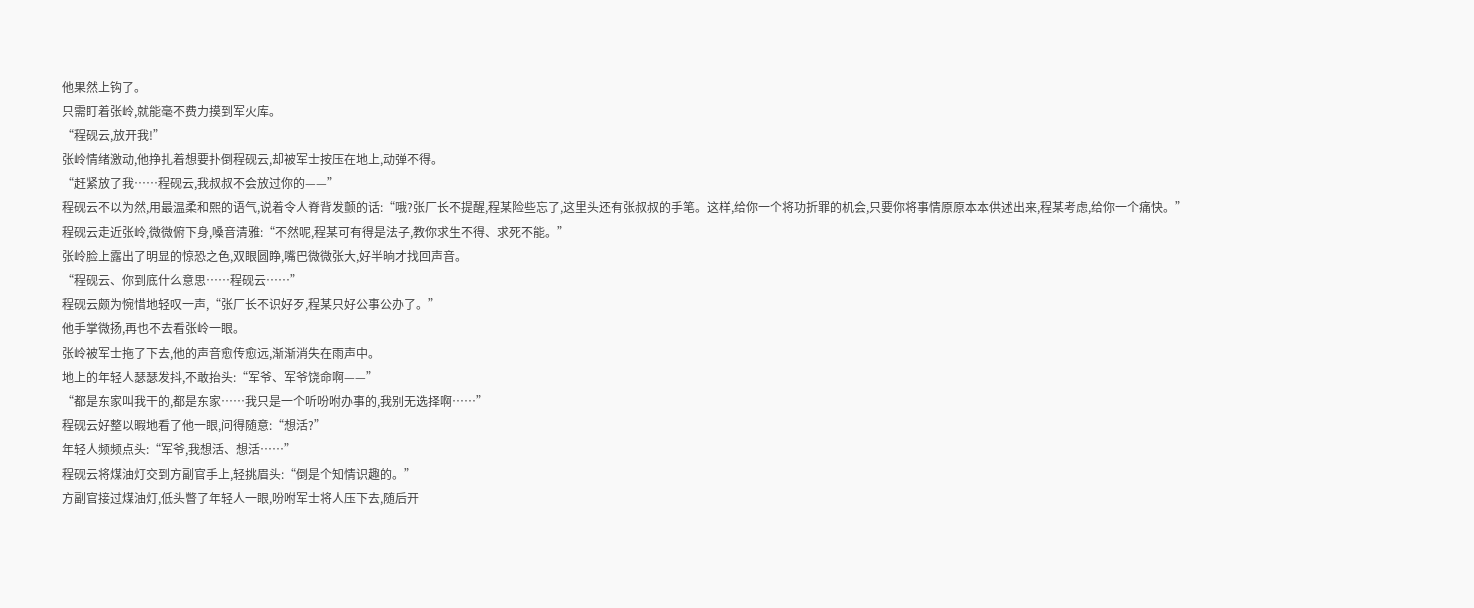他果然上钩了。
只需盯着张岭,就能毫不费力摸到军火库。
“程砚云,放开我!”
张岭情绪激动,他挣扎着想要扑倒程砚云,却被军士按压在地上,动弹不得。
“赶紧放了我……程砚云,我叔叔不会放过你的——”
程砚云不以为然,用最温柔和熙的语气,说着令人脊背发颤的话:“哦?张厂长不提醒,程某险些忘了,这里头还有张叔叔的手笔。这样,给你一个将功折罪的机会,只要你将事情原原本本供述出来,程某考虑,给你一个痛快。”
程砚云走近张岭,微微俯下身,嗓音清雅:“不然呢,程某可有得是法子,教你求生不得、求死不能。”
张岭脸上露出了明显的惊恐之色,双眼圆睁,嘴巴微微张大,好半晌才找回声音。
“程砚云、你到底什么意思……程砚云……”
程砚云颇为惋惜地轻叹一声,“张厂长不识好歹,程某只好公事公办了。”
他手掌微扬,再也不去看张岭一眼。
张岭被军士拖了下去,他的声音愈传愈远,渐渐消失在雨声中。
地上的年轻人瑟瑟发抖,不敢抬头:“军爷、军爷饶命啊——”
“都是东家叫我干的,都是东家……我只是一个听吩咐办事的,我别无选择啊……”
程砚云好整以暇地看了他一眼,问得随意:“想活?”
年轻人频频点头:“军爷,我想活、想活……”
程砚云将煤油灯交到方副官手上,轻挑眉头:“倒是个知情识趣的。”
方副官接过煤油灯,低头瞥了年轻人一眼,吩咐军士将人压下去,随后开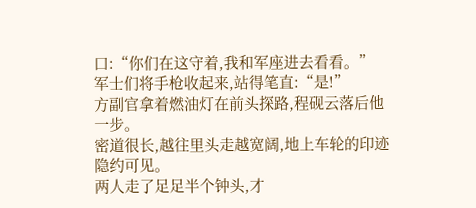口:“你们在这守着,我和军座进去看看。”
军士们将手枪收起来,站得笔直:“是!”
方副官拿着燃油灯在前头探路,程砚云落后他一步。
密道很长,越往里头走越宽阔,地上车轮的印迹隐约可见。
两人走了足足半个钟头,才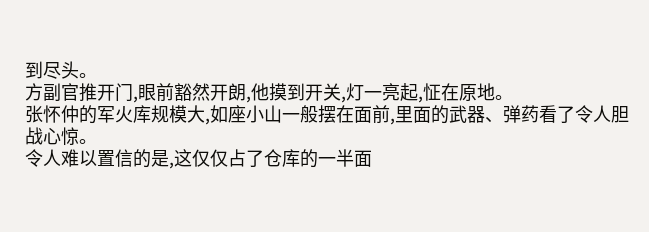到尽头。
方副官推开门,眼前豁然开朗,他摸到开关,灯一亮起,怔在原地。
张怀仲的军火库规模大,如座小山一般摆在面前,里面的武器、弹药看了令人胆战心惊。
令人难以置信的是,这仅仅占了仓库的一半面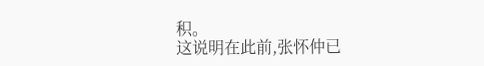积。
这说明在此前,张怀仲已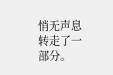悄无声息转走了一部分。